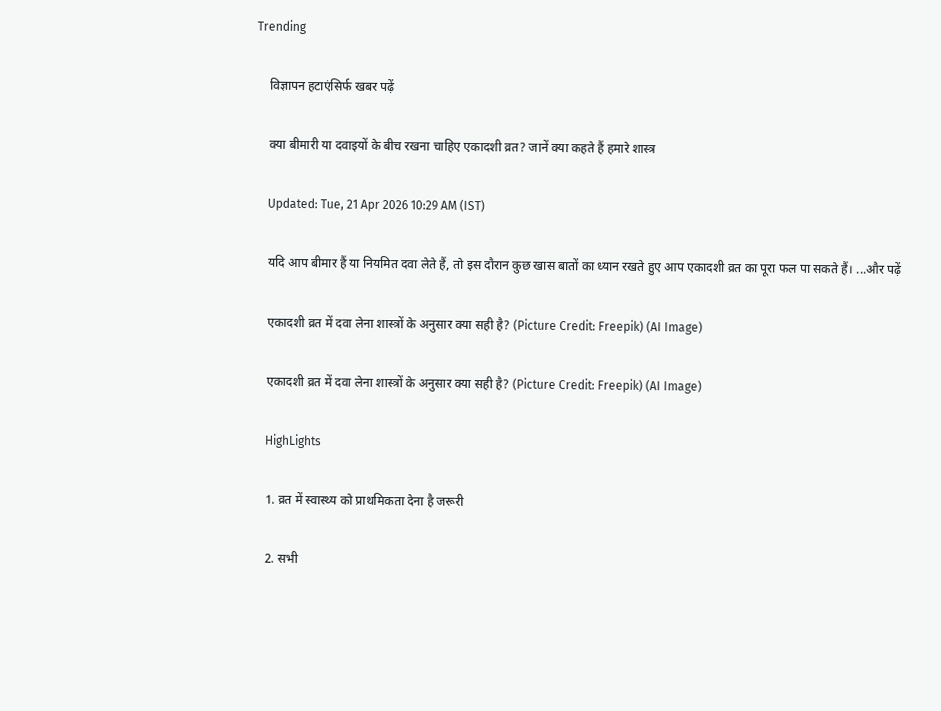Trending

    विज्ञापन हटाएंसिर्फ खबर पढ़ें

    क्या बीमारी या दवाइयों के बीच रखना चाहिए एकादशी व्रत? जानें क्या कहते हैं हमारे शास्त्र

    Updated: Tue, 21 Apr 2026 10:29 AM (IST)

    यदि आप बीमार हैं या नियमित दवा लेते हैं, तो इस दौरान कुछ खास बातों का ध्यान रखते हुए आप एकादशी व्रत का पूरा फल पा सकते हैं। ...और पढ़ें

    एकादशी व्रत में दवा लेना शास्त्रों के अनुसार क्या सही है? (Picture Credit: Freepik) (AI Image)

    एकादशी व्रत में दवा लेना शास्त्रों के अनुसार क्या सही है? (Picture Credit: Freepik) (AI Image)

    HighLights

    1. व्रत में स्वास्थ्य को प्राथमिकता देना है जरूरी

    2. सभी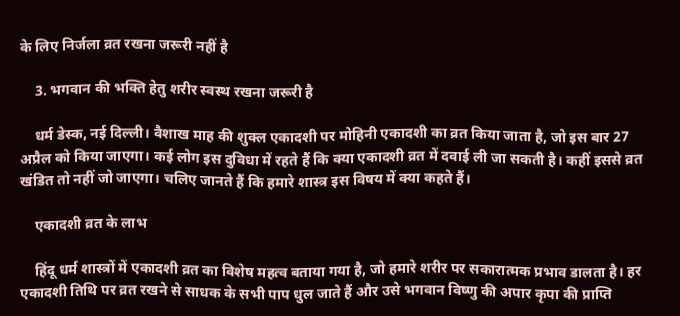के लिए निर्जला व्रत रखना जरूरी नहीं है

    3. भगवान की भक्ति हेतु शरीर स्वस्थ रखना जरूरी है

    धर्म डेस्क, नई दिल्ली। वैशाख माह की शुक्ल एकादशी पर मोहिनी एकादशी का व्रत किया जाता है, जो इस बार 27 अप्रैल को किया जाएगा। कई लोग इस दुविधा में रहते हैं कि क्या एकादशी व्रत में दवाई ली जा सकती है। कहीं इससे व्रत खंडित तो नहीं जो जाएगा। चलिए जानते हैं कि हमारे शास्त्र इस विषय में क्या कहते हैं।

    एकादशी व्रत के लाभ

    हिंदू धर्म शास्त्रों में एकादशी व्रत का विशेष महत्व बताया गया है, जो हमारे शरीर पर सकारात्मक प्रभाव डालता है। हर एकादशी तिथि पर व्रत रखने से साधक के सभी पाप धुल जाते हैं और उसे भगवान विष्णु की अपार कृपा की प्राप्ति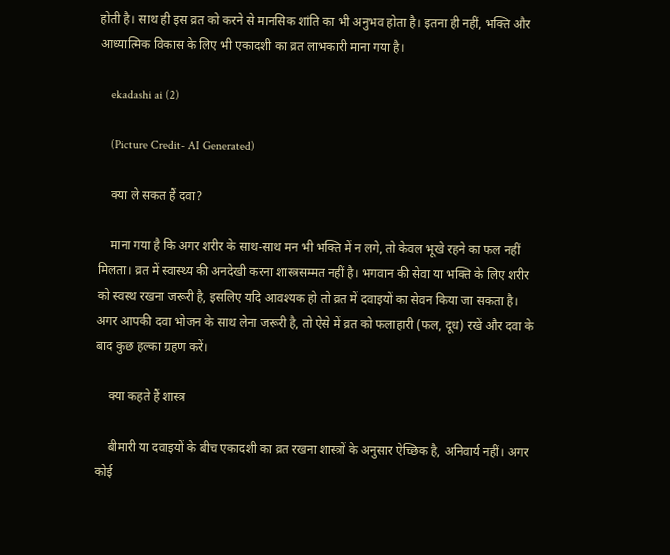होती है। साथ ही इस व्रत को करने से मानसिक शांति का भी अनुभव होता है। इतना ही नहीं, भक्ति और आध्यात्मिक विकास के लिए भी एकादशी का व्रत लाभकारी माना गया है।

    ekadashi ai (2)

    (Picture Credit- AI Generated)

    क्या ले सकत हैं दवा?

    माना गया है कि अगर शरीर के साथ-साथ मन भी भक्ति में न लगे, तो केवल भूखे रहने का फल नहीं मिलता। व्रत में स्वास्थ्य की अनदेखी करना शास्त्रसम्मत नहीं है। भगवान की सेवा या भक्ति के लिए शरीर को स्वस्थ रखना जरूरी है, इसलिए यदि आवश्यक हो तो व्रत में दवाइयों का सेवन किया जा सकता है। अगर आपकी दवा भोजन के साथ लेना जरूरी है, तो ऐसे में व्रत को फलाहारी (फल, दूध) रखें और दवा के बाद कुछ हल्का ग्रहण करें।

    क्या कहते हैं शास्त्र

    बीमारी या दवाइयों के बीच एकादशी का व्रत रखना शास्त्रों के अनुसार ऐच्छिक है, अनिवार्य नहीं। अगर कोई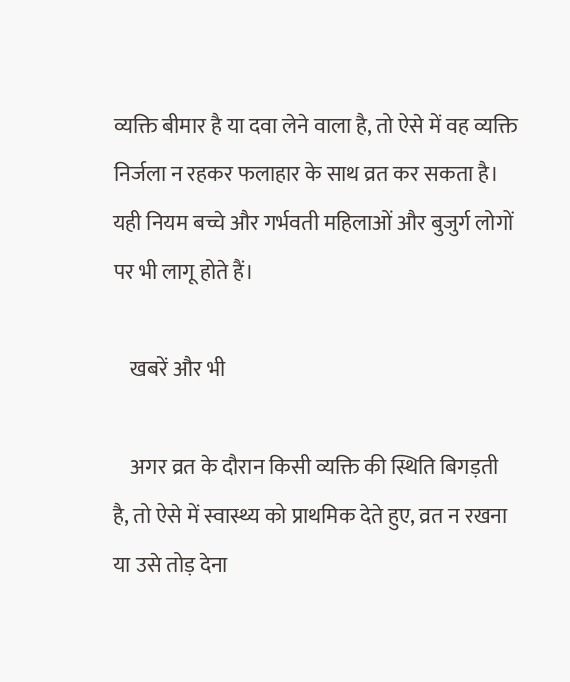व्यक्ति बीमार है या दवा लेने वाला है, तो ऐसे में वह व्यक्ति निर्जला न रहकर फलाहार के साथ व्रत कर सकता है। यही नियम बच्चे और गर्भवती महिलाओं और बुजुर्ग लोगों पर भी लागू होते हैं।

    खबरें और भी

    अगर व्रत के दौरान किसी व्यक्ति की स्थिति बिगड़ती है, तो ऐसे में स्वास्थ्य को प्राथमिक देते हुए, व्रत न रखना या उसे तोड़ देना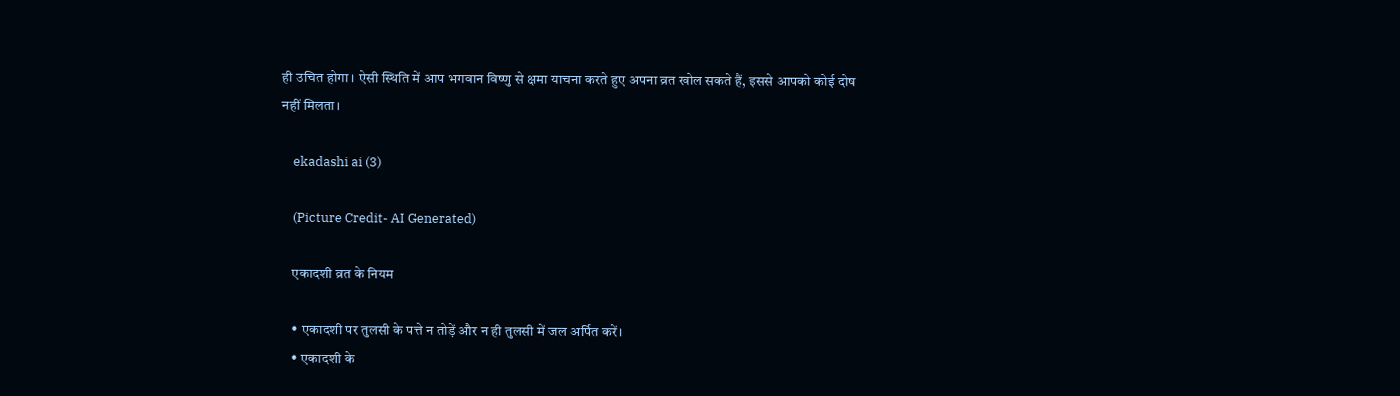ही उचित होगा। ऐसी स्थिति में आप भगवान विष्णु से क्षमा याचना करते हुए अपना व्रत खोल सकते हैं, इससे आपको कोई दोष नहीं मिलता।

    ekadashi ai (3)

    (Picture Credit- AI Generated)

    एकादशी व्रत के नियम

    • एकादशी पर तुलसी के पत्ते न तोड़ें और न ही तुलसी में जल अर्पित करें।
    • एकादशी के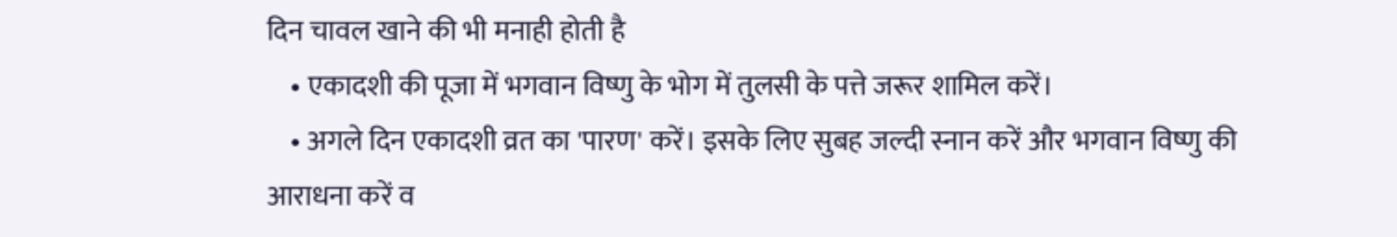दिन चावल खाने की भी मनाही होती है
    • एकादशी की पूजा में भगवान विष्णु के भोग में तुलसी के पत्ते जरूर शामिल करें।
    • अगले दिन एकादशी व्रत का 'पारण' करें। इसके लिए सुबह जल्दी स्नान करें और भगवान विष्णु की आराधना करें व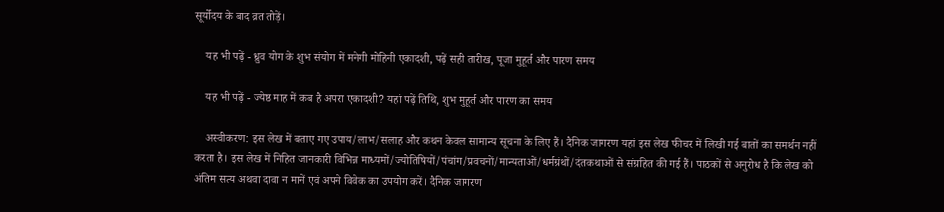सूर्योदय के बाद व्रत तोड़ें।

    यह भी पढ़ें - ध्रुव योग के शुभ संयोग में मनेगी मोहिनी एकादशी, पढ़ें सही तारीख, पूजा मुहूर्त और पारण समय

    यह भी पढ़ें - ज्येष्ठ माह में कब है अपरा एकादशी? यहां पढ़ें तिथि, शुभ मुहूर्त और पारण का समय

    अस्वीकरण: इस लेख में बताए गए उपाय/लाभ/सलाह और कथन केवल सामान्य सूचना के लिए हैं। दैनिक जागरण यहां इस लेख फीचर में लिखी गई बातों का समर्थन नहीं करता है। इस लेख में निहित जानकारी विभिन्न माध्यमों/ज्योतिषियों/पंचांग/प्रवचनों/मान्यताओं/धर्मग्रंथों/दंतकथाओं से संग्रहित की गई हैं। पाठकों से अनुरोध है कि लेख को अंतिम सत्य अथवा दावा न मानें एवं अपने विवेक का उपयोग करें। दैनिक जागरण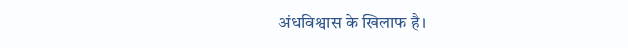अंधविश्वास के खिलाफ है।